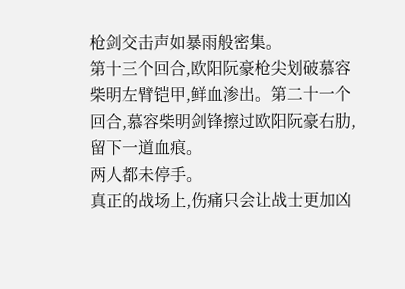枪剑交击声如暴雨般密集。
第十三个回合,欧阳阮豪枪尖划破慕容柴明左臂铠甲,鲜血渗出。第二十一个回合,慕容柴明剑锋擦过欧阳阮豪右肋,留下一道血痕。
两人都未停手。
真正的战场上,伤痛只会让战士更加凶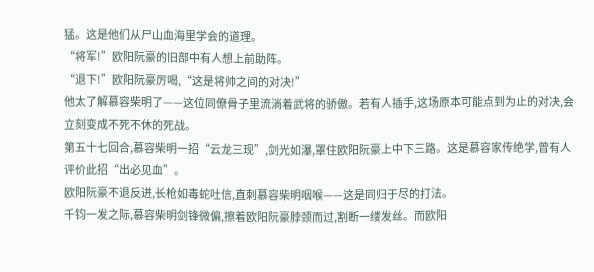猛。这是他们从尸山血海里学会的道理。
“将军!”欧阳阮豪的旧部中有人想上前助阵。
“退下!”欧阳阮豪厉喝,“这是将帅之间的对决!”
他太了解慕容柴明了——这位同僚骨子里流淌着武将的骄傲。若有人插手,这场原本可能点到为止的对决,会立刻变成不死不休的死战。
第五十七回合,慕容柴明一招“云龙三现”,剑光如瀑,罩住欧阳阮豪上中下三路。这是慕容家传绝学,曾有人评价此招“出必见血”。
欧阳阮豪不退反进,长枪如毒蛇吐信,直刺慕容柴明咽喉——这是同归于尽的打法。
千钧一发之际,慕容柴明剑锋微偏,擦着欧阳阮豪脖颈而过,割断一缕发丝。而欧阳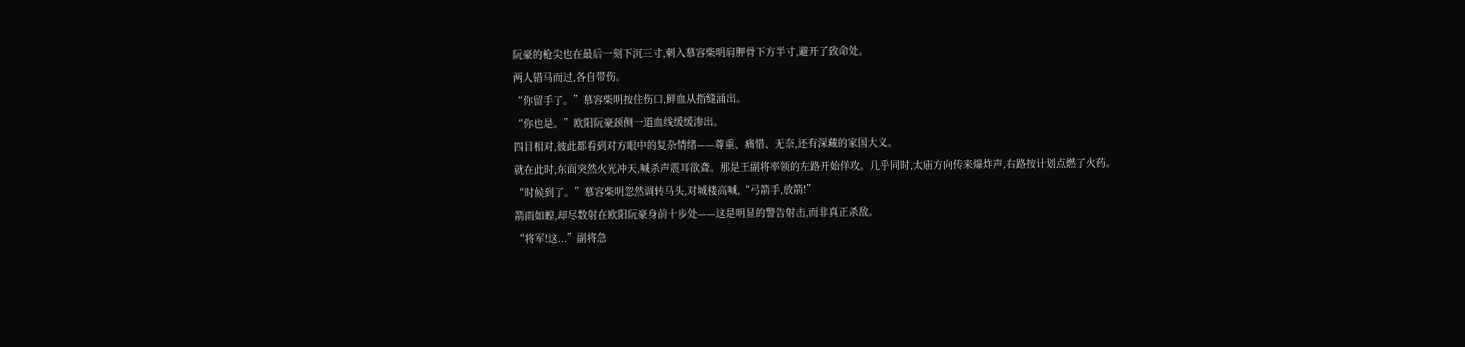阮豪的枪尖也在最后一刻下沉三寸,刺入慕容柴明肩胛骨下方半寸,避开了致命处。
两人错马而过,各自带伤。
“你留手了。”慕容柴明按住伤口,鲜血从指缝涌出。
“你也是。”欧阳阮豪颈侧一道血线缓缓渗出。
四目相对,彼此都看到对方眼中的复杂情绪——尊重、痛惜、无奈,还有深藏的家国大义。
就在此时,东面突然火光冲天,喊杀声震耳欲聋。那是王副将率领的左路开始佯攻。几乎同时,太庙方向传来爆炸声,右路按计划点燃了火药。
“时候到了。”慕容柴明忽然调转马头,对城楼高喊,“弓箭手,放箭!”
箭雨如蝗,却尽数射在欧阳阮豪身前十步处——这是明显的警告射击,而非真正杀敌。
“将军!这...”副将急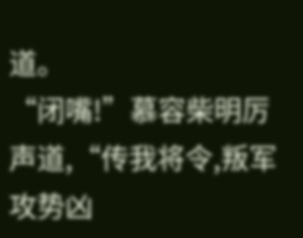道。
“闭嘴!”慕容柴明厉声道,“传我将令,叛军攻势凶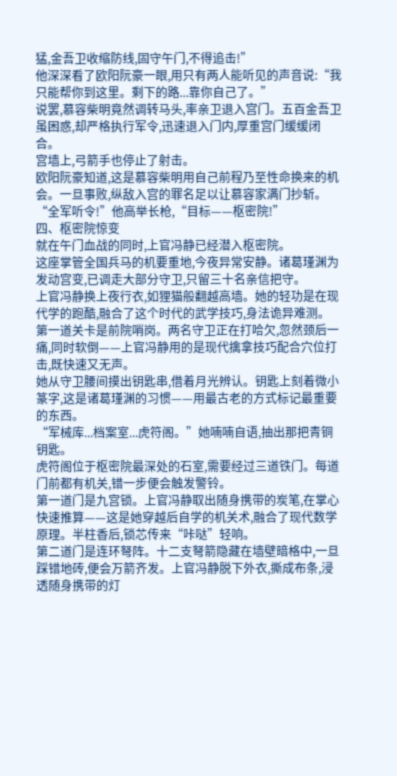猛,金吾卫收缩防线,固守午门,不得追击!”
他深深看了欧阳阮豪一眼,用只有两人能听见的声音说:“我只能帮你到这里。剩下的路...靠你自己了。”
说罢,慕容柴明竟然调转马头,率亲卫退入宫门。五百金吾卫虽困惑,却严格执行军令,迅速退入门内,厚重宫门缓缓闭合。
宫墙上,弓箭手也停止了射击。
欧阳阮豪知道,这是慕容柴明用自己前程乃至性命换来的机会。一旦事败,纵敌入宫的罪名足以让慕容家满门抄斩。
“全军听令!”他高举长枪,“目标——枢密院!”
四、枢密院惊变
就在午门血战的同时,上官冯静已经潜入枢密院。
这座掌管全国兵马的机要重地,今夜异常安静。诸葛瑾渊为发动宫变,已调走大部分守卫,只留三十名亲信把守。
上官冯静换上夜行衣,如狸猫般翻越高墙。她的轻功是在现代学的跑酷,融合了这个时代的武学技巧,身法诡异难测。
第一道关卡是前院哨岗。两名守卫正在打哈欠,忽然颈后一痛,同时软倒——上官冯静用的是现代擒拿技巧配合穴位打击,既快速又无声。
她从守卫腰间摸出钥匙串,借着月光辨认。钥匙上刻着微小篆字,这是诸葛瑾渊的习惯——用最古老的方式标记最重要的东西。
“军械库...档案室...虎符阁。”她喃喃自语,抽出那把青铜钥匙。
虎符阁位于枢密院最深处的石室,需要经过三道铁门。每道门前都有机关,错一步便会触发警铃。
第一道门是九宫锁。上官冯静取出随身携带的炭笔,在掌心快速推算——这是她穿越后自学的机关术,融合了现代数学原理。半柱香后,锁芯传来“咔哒”轻响。
第二道门是连环弩阵。十二支弩箭隐藏在墙壁暗格中,一旦踩错地砖,便会万箭齐发。上官冯静脱下外衣,撕成布条,浸透随身携带的灯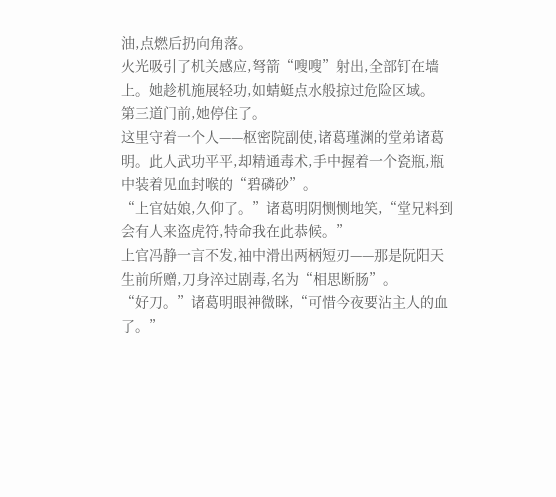油,点燃后扔向角落。
火光吸引了机关感应,弩箭“嗖嗖”射出,全部钉在墙上。她趁机施展轻功,如蜻蜓点水般掠过危险区域。
第三道门前,她停住了。
这里守着一个人——枢密院副使,诸葛瑾渊的堂弟诸葛明。此人武功平平,却精通毒术,手中握着一个瓷瓶,瓶中装着见血封喉的“碧磷砂”。
“上官姑娘,久仰了。”诸葛明阴恻恻地笑,“堂兄料到会有人来盗虎符,特命我在此恭候。”
上官冯静一言不发,袖中滑出两柄短刃——那是阮阳天生前所赠,刀身淬过剧毒,名为“相思断肠”。
“好刀。”诸葛明眼神微眯,“可惜今夜要沾主人的血了。”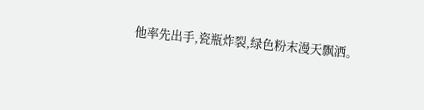他率先出手,瓷瓶炸裂,绿色粉末漫天飘洒。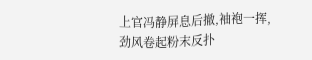上官冯静屏息后撤,袖袍一挥,劲风卷起粉末反扑